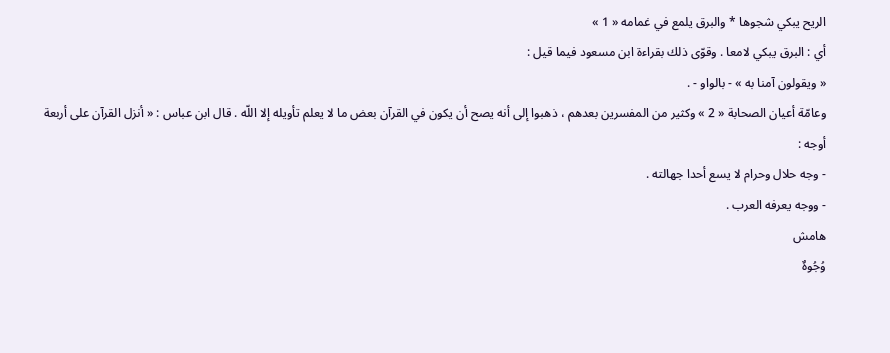الريح يبكي شجوها * والبرق يلمع في غمامه « 1 »
أي : البرق يبكي لامعا . وقوّى ذلك بقراءة ابن مسعود فيما قيل :
« ويقولون آمنا به » - بالواو - .
وعامّة أعيان الصحابة « 2 » وكثير من المفسرين بعدهم ، ذهبوا إلى أنه يصح أن يكون في القرآن بعض ما لا يعلم تأويله إلا اللّه . قال ابن عباس : « أنزل القرآن على أربعة أوجه :
- وجه حلال وحرام لا يسع أحدا جهالته .
- ووجه يعرفه العرب .
هامش
وُجُوهٌ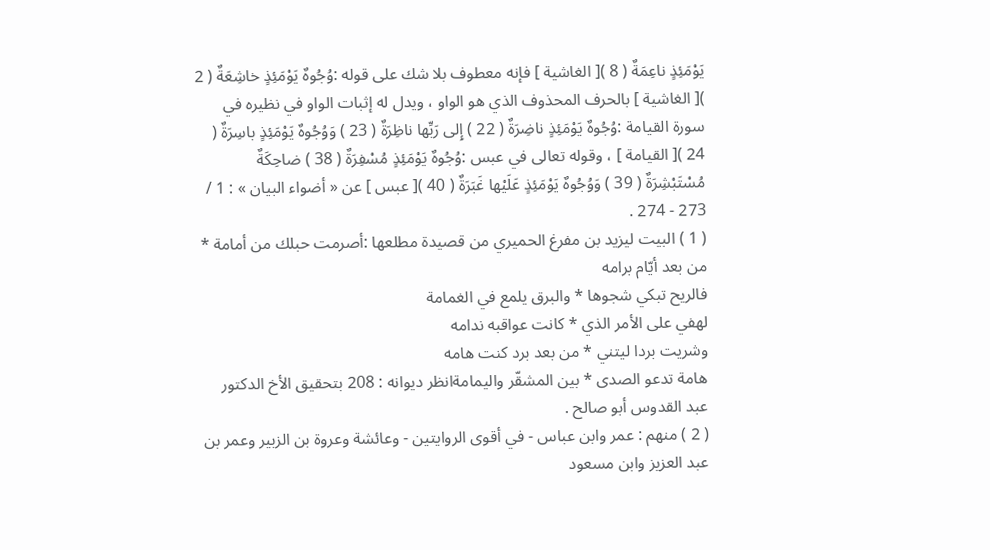يَوْمَئِذٍ ناعِمَةٌ ( 8 )[ الغاشية ] فإنه معطوف بلا شك على قوله :وُجُوهٌ يَوْمَئِذٍ خاشِعَةٌ ( 2 )[ الغاشية ] بالحرف المحذوف الذي هو الواو ، ويدل له إثبات الواو في نظيره في سورة القيامة :وُجُوهٌ يَوْمَئِذٍ ناضِرَةٌ ( 22 ) إِلى رَبِّها ناظِرَةٌ ( 23 ) وَوُجُوهٌ يَوْمَئِذٍ باسِرَةٌ ( 24 )[ القيامة ] ، وقوله تعالى في عبس :وُجُوهٌ يَوْمَئِذٍ مُسْفِرَةٌ ( 38 ) ضاحِكَةٌ مُسْتَبْشِرَةٌ ( 39 ) وَوُجُوهٌ يَوْمَئِذٍ عَلَيْها غَبَرَةٌ ( 40 )[ عبس ] عن « أضواء البيان » : 1 / 273 - 274 .
( 1 ) البيت ليزيد بن مفرغ الحميري من قصيدة مطلعها :أصرمت حبلك من أمامة * من بعد أيّام برامه
فالريح تبكي شجوها * والبرق يلمع في الغمامة
لهفي على الأمر الذي * كانت عواقبه ندامه
وشريت بردا ليتني * من بعد برد كنت هامه
هامة تدعو الصدى * بين المشقّر واليمامةانظر ديوانه : 208 بتحقيق الأخ الدكتور عبد القدوس أبو صالح .
( 2 ) منهم : عمر وابن عباس - في أقوى الروايتين - وعائشة وعروة بن الزبير وعمر بن عبد العزيز وابن مسعود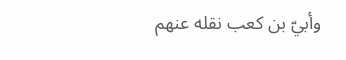وأبيّ بن كعب نقله عنهم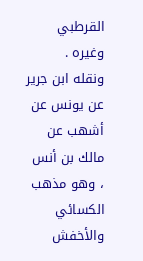القرطبي وغيره .
ونقله ابن جرير عن يونس عن أشهب عن مالك بن أنس ، وهو مذهب الكسائي والأخفش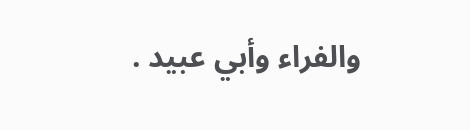والفراء وأبي عبيد .